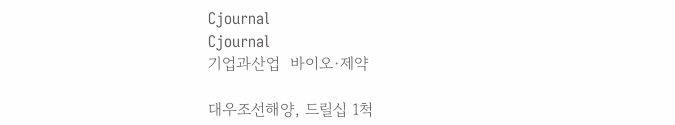Cjournal
Cjournal
기업과산업  바이오·제약

대우조선해양, 드릴십 1척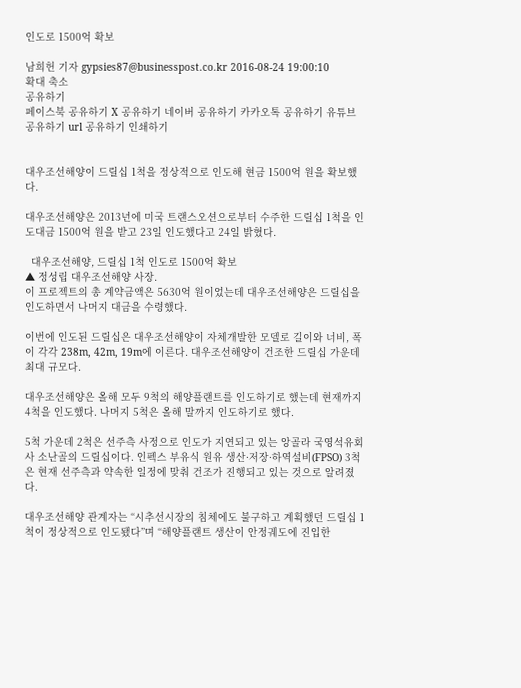인도로 1500억 확보

남희헌 기자 gypsies87@businesspost.co.kr 2016-08-24 19:00:10
확대 축소
공유하기
페이스북 공유하기 X 공유하기 네이버 공유하기 카카오톡 공유하기 유튜브 공유하기 url 공유하기 인쇄하기


대우조선해양이 드릴십 1척을 정상적으로 인도해 현금 1500억 원을 확보했다.

대우조선해양은 2013년에 미국 트랜스오션으로부터 수주한 드릴십 1척을 인도대금 1500억 원을 받고 23일 인도했다고 24일 밝혔다.

  대우조선해양, 드릴십 1척 인도로 1500억 확보
▲ 정성립 대우조선해양 사장.
이 프로젝트의 총 계약금액은 5630억 원이었는데 대우조선해양은 드릴십을 인도하면서 나머지 대금을 수령했다.

이번에 인도된 드릴십은 대우조선해양이 자체개발한 모델로 길이와 너비, 폭이 각각 238m, 42m, 19m에 이른다. 대우조선해양이 건조한 드릴십 가운데 최대 규모다.

대우조선해양은 올해 모두 9척의 해양플랜트를 인도하기로 했는데 현재까지 4척을 인도했다. 나머지 5척은 올해 말까지 인도하기로 했다.

5척 가운데 2척은 선주측 사정으로 인도가 지연되고 있는 앙골라 국영석유회사 소난골의 드릴십이다. 인펙스 부유식 원유 생산·저장·하역설비(FPSO) 3척은 현재 선주측과 약속한 일정에 맞춰 건조가 진행되고 있는 것으로 알려졌다.

대우조선해양 관계자는 “시추선시장의 침체에도 불구하고 계획했던 드릴십 1척이 정상적으로 인도됐다”며 “해양플랜트 생산이 안정궤도에 진입한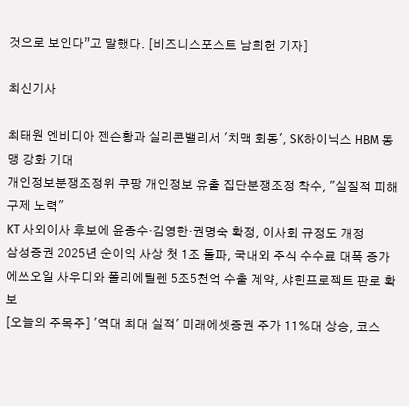것으로 보인다”고 말했다. [비즈니스포스트 남희헌 기자]

최신기사

최태원 엔비디아 젠슨황과 실리콘밸리서 '치맥 회동', SK하이닉스 HBM 동맹 강화 기대
개인정보분쟁조정위 쿠팡 개인정보 유출 집단분쟁조정 착수, "실질적 피해 구제 노력"
KT 사외이사 후보에 윤종수·김영한·권명숙 확정, 이사회 규정도 개정
삼성증권 2025년 순이익 사상 첫 1조 돌파, 국내외 주식 수수료 대폭 증가
에쓰오일 사우디와 폴리에틸렌 5조5천억 수출 계약, 샤힌프로젝트 판로 확보
[오늘의 주목주] '역대 최대 실적' 미래에셋증권 주가 11%대 상승, 코스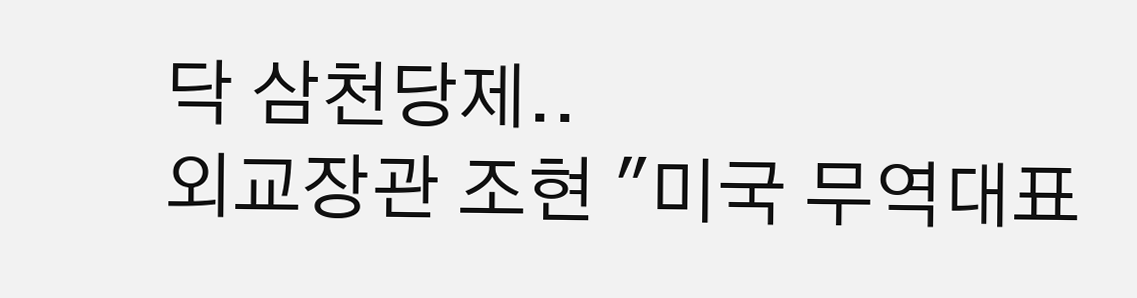닥 삼천당제..
외교장관 조현 "미국 무역대표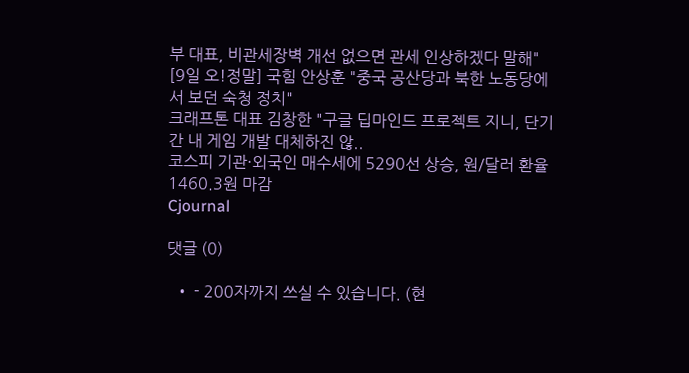부 대표, 비관세장벽 개선 없으면 관세 인상하겠다 말해"
[9일 오!정말] 국힘 안상훈 "중국 공산당과 북한 노동당에서 보던 숙청 정치"
크래프톤 대표 김창한 "구글 딥마인드 프로젝트 지니, 단기간 내 게임 개발 대체하진 않..
코스피 기관·외국인 매수세에 5290선 상승, 원/달러 환율 1460.3원 마감
Cjournal

댓글 (0)

  • - 200자까지 쓰실 수 있습니다. (현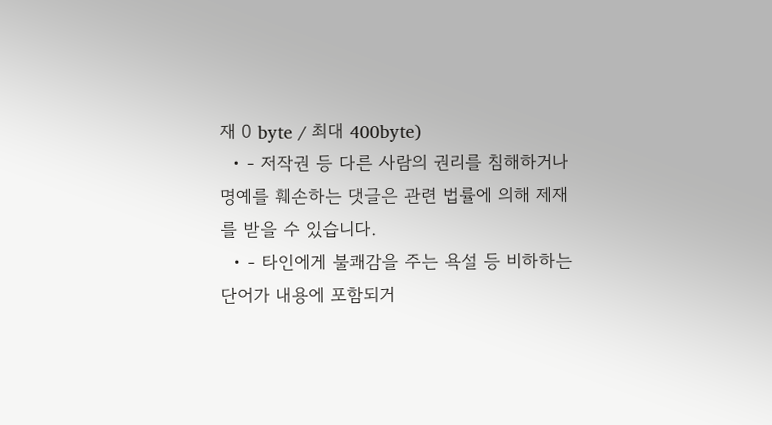재 0 byte / 최대 400byte)
  • - 저작권 등 다른 사람의 권리를 침해하거나 명예를 훼손하는 댓글은 관련 법률에 의해 제재를 받을 수 있습니다.
  • - 타인에게 불쾌감을 주는 욕설 등 비하하는 단어가 내용에 포함되거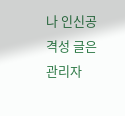나 인신공격성 글은 관리자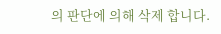의 판단에 의해 삭제 합니다.